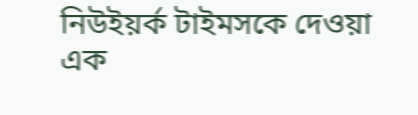নিউইয়র্ক টাইমসকে দেওয়া এক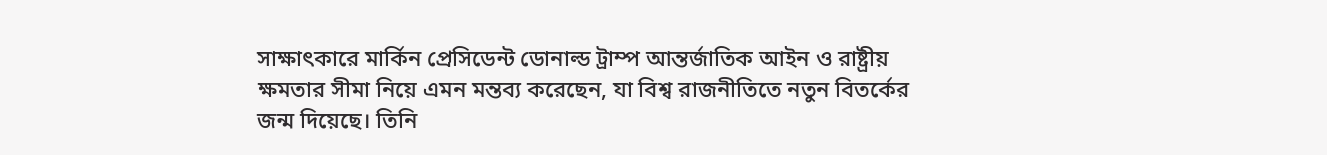সাক্ষাৎকারে মার্কিন প্রেসিডেন্ট ডোনাল্ড ট্রাম্প আন্তর্জাতিক আইন ও রাষ্ট্রীয় ক্ষমতার সীমা নিয়ে এমন মন্তব্য করেছেন, যা বিশ্ব রাজনীতিতে নতুন বিতর্কের জন্ম দিয়েছে। তিনি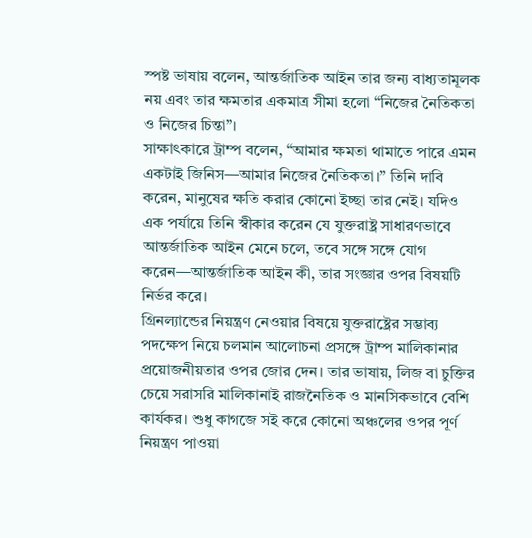স্পষ্ট ভাষায় বলেন, আন্তর্জাতিক আইন তার জন্য বাধ্যতামূলক নয় এবং তার ক্ষমতার একমাত্র সীমা হলো “নিজের নৈতিকতা ও নিজের চিন্তা”।
সাক্ষাৎকারে ট্রাম্প বলেন, “আমার ক্ষমতা থামাতে পারে এমন একটাই জিনিস—আমার নিজের নৈতিকতা।” তিনি দাবি করেন, মানুষের ক্ষতি করার কোনো ইচ্ছা তার নেই। যদিও এক পর্যায়ে তিনি স্বীকার করেন যে যুক্তরাষ্ট্র সাধারণভাবে আন্তর্জাতিক আইন মেনে চলে, তবে সঙ্গে সঙ্গে যোগ করেন—আন্তর্জাতিক আইন কী, তার সংজ্ঞার ওপর বিষয়টি নির্ভর করে।
গ্রিনল্যান্ডের নিয়ন্ত্রণ নেওয়ার বিষয়ে যুক্তরাষ্ট্রের সম্ভাব্য পদক্ষেপ নিয়ে চলমান আলোচনা প্রসঙ্গে ট্রাম্প মালিকানার প্রয়োজনীয়তার ওপর জোর দেন। তার ভাষায়, লিজ বা চুক্তির চেয়ে সরাসরি মালিকানাই রাজনৈতিক ও মানসিকভাবে বেশি কার্যকর। শুধু কাগজে সই করে কোনো অঞ্চলের ওপর পূর্ণ নিয়ন্ত্রণ পাওয়া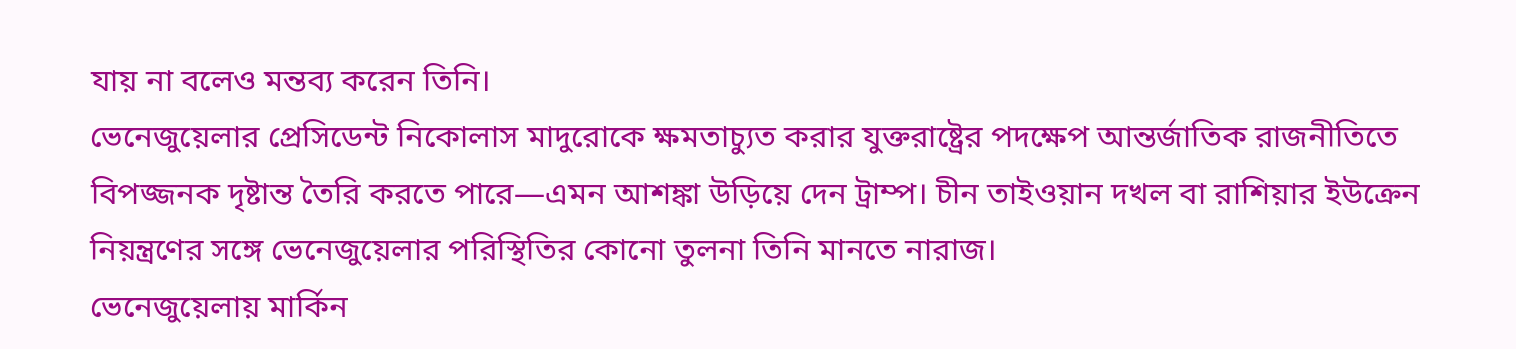যায় না বলেও মন্তব্য করেন তিনি।
ভেনেজুয়েলার প্রেসিডেন্ট নিকোলাস মাদুরোকে ক্ষমতাচ্যুত করার যুক্তরাষ্ট্রের পদক্ষেপ আন্তর্জাতিক রাজনীতিতে বিপজ্জনক দৃষ্টান্ত তৈরি করতে পারে—এমন আশঙ্কা উড়িয়ে দেন ট্রাম্প। চীন তাইওয়ান দখল বা রাশিয়ার ইউক্রেন নিয়ন্ত্রণের সঙ্গে ভেনেজুয়েলার পরিস্থিতির কোনো তুলনা তিনি মানতে নারাজ।
ভেনেজুয়েলায় মার্কিন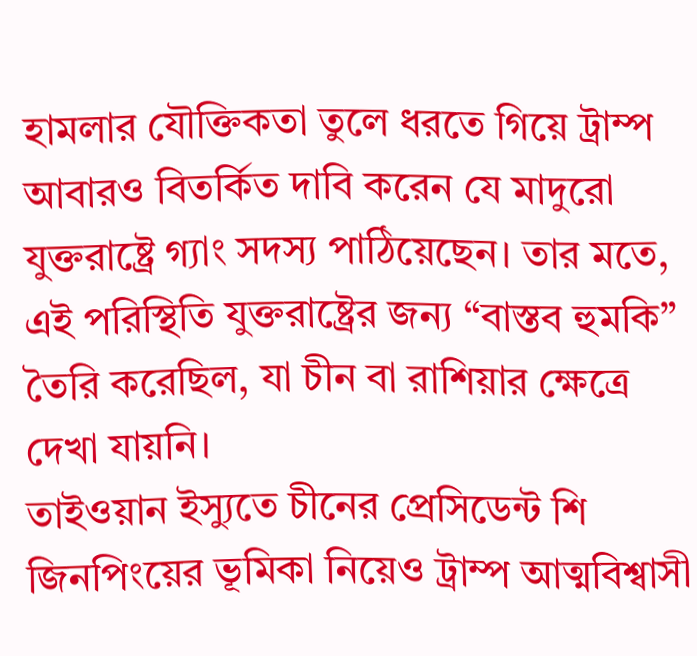হামলার যৌক্তিকতা তুলে ধরতে গিয়ে ট্রাম্প আবারও বিতর্কিত দাবি করেন যে মাদুরো যুক্তরাষ্ট্রে গ্যাং সদস্য পাঠিয়েছেন। তার মতে, এই পরিস্থিতি যুক্তরাষ্ট্রের জন্য “বাস্তব হুমকি” তৈরি করেছিল, যা চীন বা রাশিয়ার ক্ষেত্রে দেখা যায়নি।
তাইওয়ান ইস্যুতে চীনের প্রেসিডেন্ট শি জিনপিংয়ের ভূমিকা নিয়েও ট্রাম্প আত্মবিশ্বাসী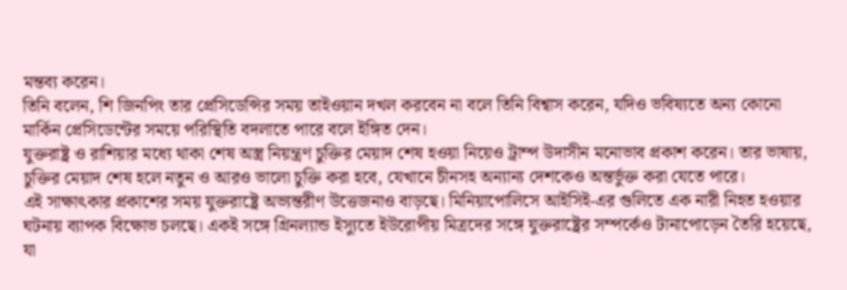মন্তব্য করেন।
তিনি বলেন, শি জিনপিং তার প্রেসিডেন্সির সময় তাইওয়ান দখল করবেন না বলে তিনি বিশ্বাস করেন, যদিও ভবিষ্যতে অন্য কোনো মার্কিন প্রেসিডেন্টের সময়ে পরিস্থিতি বদলাতে পারে বলে ইঙ্গিত দেন।
যুক্তরাষ্ট্র ও রাশিয়ার মধ্যে থাকা শেষ অস্ত্র নিয়ন্ত্রণ চুক্তির মেয়াদ শেষ হওয়া নিয়েও ট্রাম্প উদাসীন মনোভাব প্রকাশ করেন। তার ভাষায়, চুক্তির মেয়াদ শেষ হলে নতুন ও আরও ভালো চুক্তি করা হবে, যেখানে চীনসহ অন্যান্য দেশকেও অন্তর্ভুক্ত করা যেতে পারে।
এই সাক্ষাৎকার প্রকাশের সময় যুক্তরাষ্ট্রে অভ্যন্তরীণ উত্তেজনাও বাড়ছে। মিনিয়াপোলিসে আইসিই-এর গুলিতে এক নারী নিহত হওয়ার ঘটনায় ব্যাপক বিক্ষোভ চলছে। একই সঙ্গে গ্রিনল্যান্ড ইস্যুতে ইউরোপীয় মিত্রদের সঙ্গে যুক্তরাষ্ট্রের সম্পর্কেও টানাপোড়েন তৈরি হয়েছে, যা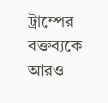ট্রাম্পের বক্তব্যকে আরও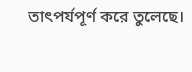তাৎপর্যপূর্ণ করে তুলেছে।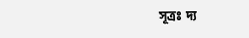সূত্রঃ দ্য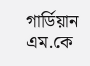গার্ডিয়ান
এম.কে